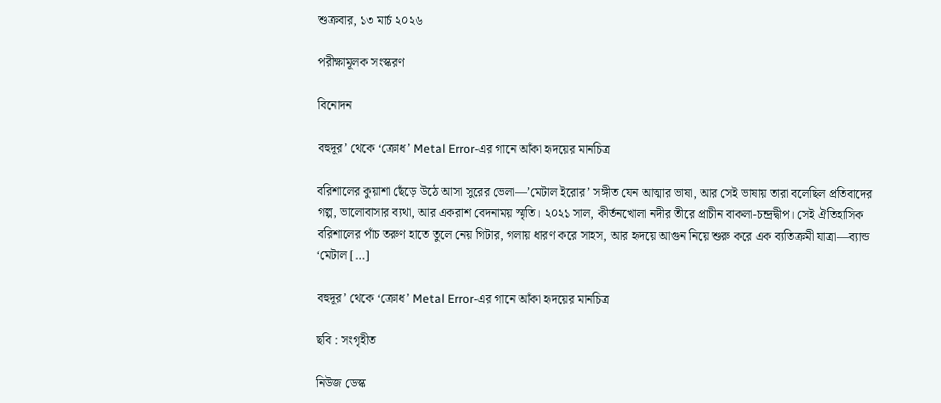শুক্রবার, ১৩ মার্চ ২০২৬

পরীক্ষামূলক সংস্করণ

বিনোদন

বহুদূর’ থেকে ‘ক্রোধ’ Metal Error-এর গানে আঁকা হৃদয়ের মানচিত্র

বরিশালের কুয়াশা ছেঁড়ে উঠে আসা সুরের ভেলা—’মেটাল ইরোর’ সঙ্গীত যেন আত্মার ভাষা, আর সেই ভাষায় তারা বলেছিল প্রতিবাদের গল্প, ভালোবাসার ব্যথা, আর একরাশ বেদনাময় স্মৃতি। ২০২১ সাল, কীর্তনখোলা নদীর তীরে প্রাচীন বাকলা-চন্দ্রদ্বীপ। সেই ঐতিহাসিক বরিশালের পাঁচ তরুণ হাতে তুলে নেয় গিটার, গলায় ধারণ করে সাহস, আর হৃদয়ে আগুন নিয়ে শুরু করে এক ব্যতিক্রমী যাত্রা—ব্যান্ড ‘মেটাল […]

বহুদূর’ থেকে ‘ক্রোধ’ Metal Error-এর গানে আঁকা হৃদয়ের মানচিত্র

ছবি : সংগৃহীত

নিউজ ডেস্ক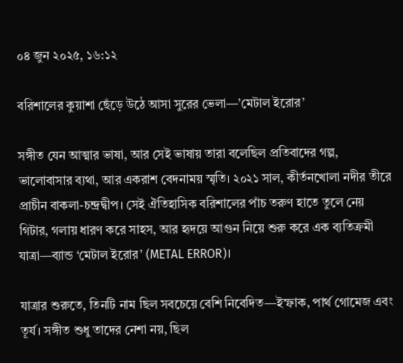০৪ জুন ২০২৫, ১৬:১২

বরিশালের কুয়াশা ছেঁড়ে উঠে আসা সুরের ভেলা—’মেটাল ইরোর’

সঙ্গীত যেন আত্মার ভাষা, আর সেই ভাষায় তারা বলেছিল প্রতিবাদের গল্প, ভালোবাসার ব্যথা, আর একরাশ বেদনাময় স্মৃতি। ২০২১ সাল, কীর্তনখোলা নদীর তীরে প্রাচীন বাকলা-চন্দ্রদ্বীপ। সেই ঐতিহাসিক বরিশালের পাঁচ তরুণ হাতে তুলে নেয় গিটার, গলায় ধারণ করে সাহস, আর হৃদয়ে আগুন নিয়ে শুরু করে এক ব্যতিক্রমী যাত্রা—ব্যান্ড ‘মেটাল ইরোর’ (METAL ERROR)।

যাত্রার শুরুতে, তিনটি নাম ছিল সবচেয়ে বেশি নিবেদিত—ইস্ফাক, পার্থ গোমেজ এবং তূর্য। সঙ্গীত শুধু তাদের নেশা নয়, ছিল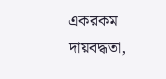একরকম দায়বদ্ধতা,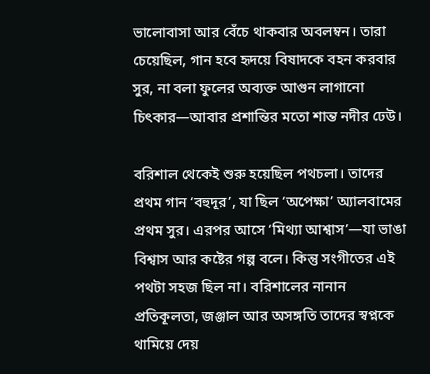ভালোবাসা আর বেঁচে থাকবার অবলম্বন। তারা চেয়েছিল, গান হবে হৃদয়ে বিষাদকে বহন করবার সুর, না বলা ফুলের অব্যক্ত আগুন লাগানো চিৎকার—আবার প্রশান্তির মতো শান্ত নদীর ঢেউ।

বরিশাল থেকেই শুরু হয়েছিল পথচলা। তাদের প্রথম গান ‘বহুদূর’, যা ছিল ‘অপেক্ষা’ অ্যালবামের প্রথম সুর। এরপর আসে ‘মিথ্যা আশ্বাস’—যা ভাঙা বিশ্বাস আর কষ্টের গল্প বলে। কিন্তু সংগীতের এই পথটা সহজ ছিল না। বরিশালের নানান প্রতিকূলতা, জঞ্জাল আর অসঙ্গতি তাদের স্বপ্নকে থামিয়ে দেয়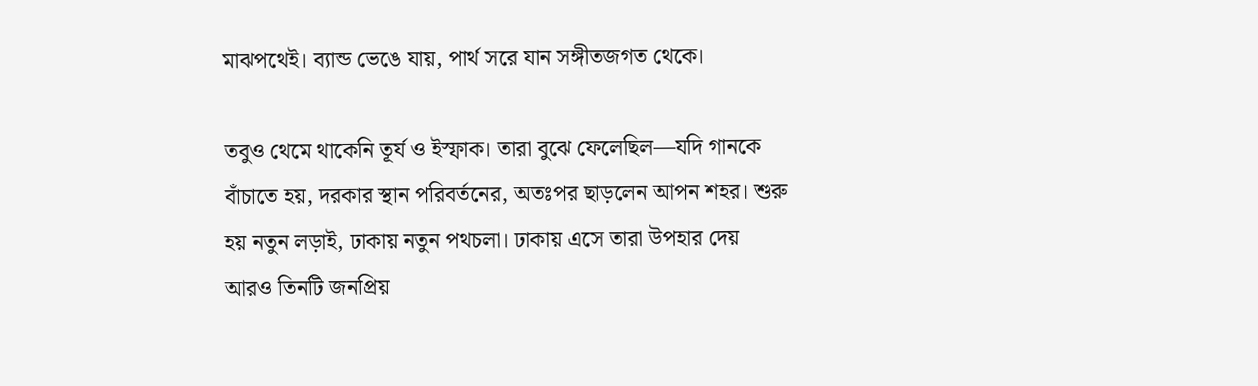মাঝপথেই। ব্যান্ড ভেঙে যায়, পার্থ সরে যান সঙ্গীতজগত থেকে।

তবুও থেমে থাকেনি তূর্য ও ইস্ফাক। তারা বুঝে ফেলেছিল—যদি গানকে বাঁচাতে হয়, দরকার স্থান পরিবর্তনের, অতঃপর ছাড়লেন আপন শহর। শুরু হয় নতুন লড়াই, ঢাকায় নতুন পথচলা। ঢাকায় এসে তারা উপহার দেয় আরও তিনটি জনপ্রিয়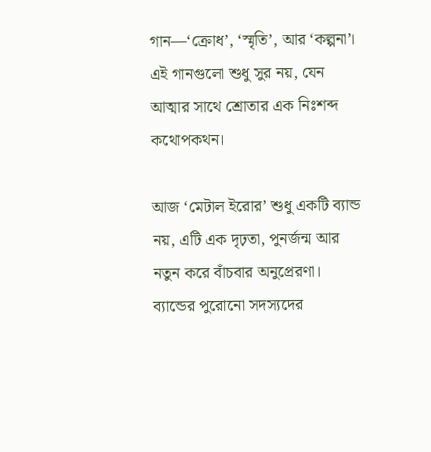গান—‘ক্রোধ’, ‘স্মৃতি’, আর ‘কল্পনা’। এই গানগুলো শুধু সুর নয়, যেন আত্মার সাথে শ্রোতার এক নিঃশব্দ কথোপকথন।

আজ ‘মেটাল ইরোর’ শুধু একটি ব্যান্ড নয়, এটি এক দৃঢ়তা, পুনর্জন্ম আর নতুন করে বাঁচবার অনুপ্রেরণা। ব্যান্ডের পুরোনো সদস্যদের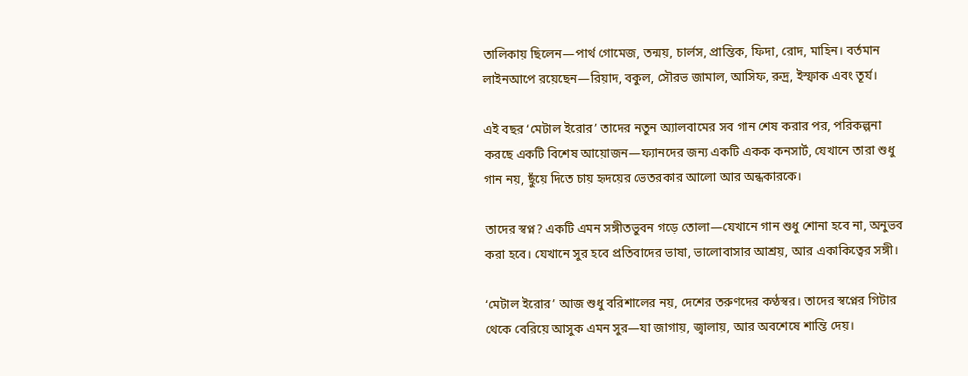তালিকায় ছিলেন—পার্থ গোমেজ, তন্ময়, চার্লস, প্রান্তিক, ফিদা, রোদ, মাহিন। বর্তমান লাইনআপে রয়েছেন—রিয়াদ, বকুল, সৌরভ জামাল, আসিফ, রুদ্র, ইস্ফাক এবং তূর্য।

এই বছর ‘মেটাল ইরোর’ তাদের নতুন অ্যালবামের সব গান শেষ করার পর, পরিকল্পনা করছে একটি বিশেষ আয়োজন—ফ্যানদের জন্য একটি একক কনসার্ট, যেখানে তারা শুধু গান নয়, ছুঁয়ে দিতে চায় হৃদয়ের ভেতরকার আলো আর অন্ধকারকে।

তাদের স্বপ্ন? একটি এমন সঙ্গীতভুবন গড়ে তোলা—যেখানে গান শুধু শোনা হবে না, অনুভব করা হবে। যেখানে সুর হবে প্রতিবাদের ভাষা, ভালোবাসার আশ্রয়, আর একাকিত্বের সঙ্গী।

‘মেটাল ইরোর’ আজ শুধু বরিশালের নয়, দেশের তরুণদের কণ্ঠস্বর। তাদের স্বপ্নের গিটার থেকে বেরিয়ে আসুক এমন সুর—যা জাগায়, জ্বালায়, আর অবশেষে শান্তি দেয়।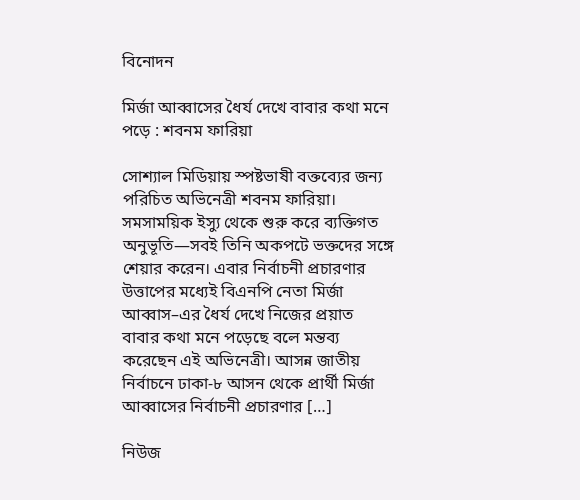বিনোদন

মির্জা আব্বাসের ধৈর্য দেখে বাবার কথা মনে পড়ে : শবনম ফারিয়া

সোশ্যাল মিডিয়ায় স্পষ্টভাষী বক্তব্যের জন্য পরিচিত অভিনেত্রী শবনম ফারিয়া। সমসাময়িক ইস্যু থেকে শুরু করে ব্যক্তিগত অনুভূতি—সবই তিনি অকপটে ভক্তদের সঙ্গে শেয়ার করেন। এবার নির্বাচনী প্রচারণার উত্তাপের মধ্যেই বিএনপি নেতা মির্জা আব্বাস–এর ধৈর্য দেখে নিজের প্রয়াত বাবার কথা মনে পড়েছে বলে মন্তব্য করেছেন এই অভিনেত্রী। আসন্ন জাতীয় নির্বাচনে ঢাকা-৮ আসন থেকে প্রার্থী মির্জা আব্বাসের নির্বাচনী প্রচারণার […]

নিউজ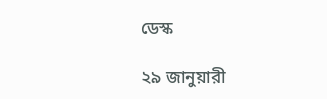ডেস্ক

২৯ জানুয়ারী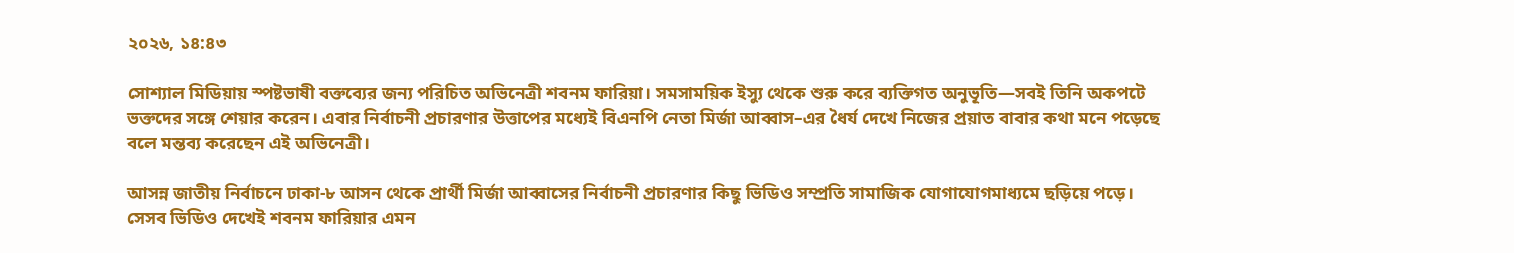২০২৬, ১৪:৪৩

সোশ্যাল মিডিয়ায় স্পষ্টভাষী বক্তব্যের জন্য পরিচিত অভিনেত্রী শবনম ফারিয়া। সমসাময়িক ইস্যু থেকে শুরু করে ব্যক্তিগত অনুভূতি—সবই তিনি অকপটে ভক্তদের সঙ্গে শেয়ার করেন। এবার নির্বাচনী প্রচারণার উত্তাপের মধ্যেই বিএনপি নেতা মির্জা আব্বাস–এর ধৈর্য দেখে নিজের প্রয়াত বাবার কথা মনে পড়েছে বলে মন্তব্য করেছেন এই অভিনেত্রী।

আসন্ন জাতীয় নির্বাচনে ঢাকা-৮ আসন থেকে প্রার্থী মির্জা আব্বাসের নির্বাচনী প্রচারণার কিছু ভিডিও সম্প্রতি সামাজিক যোগাযোগমাধ্যমে ছড়িয়ে পড়ে। সেসব ভিডিও দেখেই শবনম ফারিয়ার এমন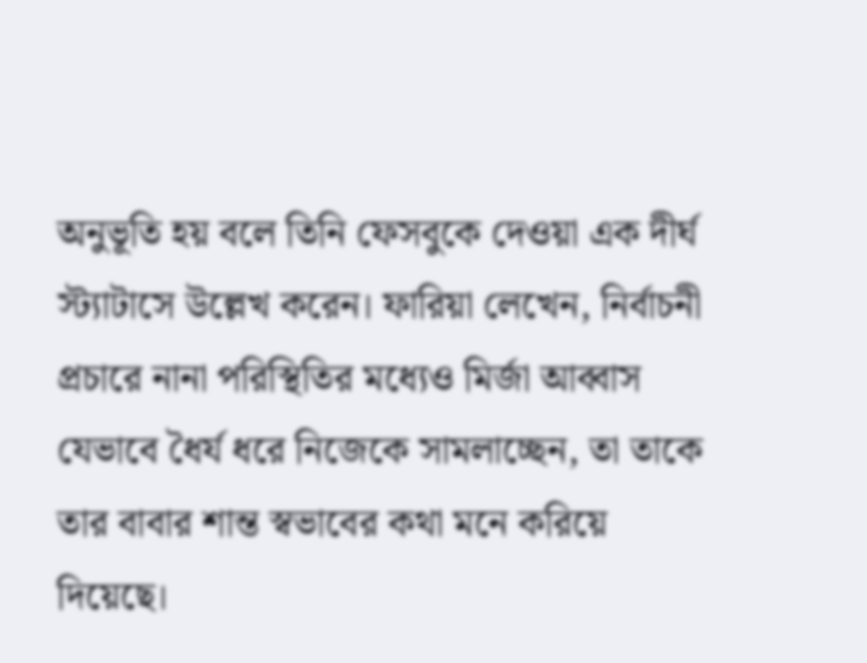অনুভূতি হয় বলে তিনি ফেসবুকে দেওয়া এক দীর্ঘ স্ট্যাটাসে উল্লেখ করেন। ফারিয়া লেখেন, নির্বাচনী প্রচারে নানা পরিস্থিতির মধ্যেও মির্জা আব্বাস যেভাবে ধৈর্য ধরে নিজেকে সামলাচ্ছেন, তা তাকে তার বাবার শান্ত স্বভাবের কথা মনে করিয়ে দিয়েছে।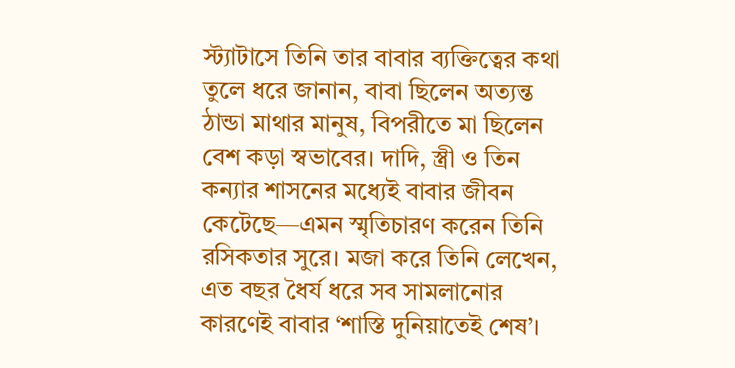স্ট্যাটাসে তিনি তার বাবার ব্যক্তিত্বের কথা তুলে ধরে জানান, বাবা ছিলেন অত্যন্ত ঠান্ডা মাথার মানুষ, বিপরীতে মা ছিলেন বেশ কড়া স্বভাবের। দাদি, স্ত্রী ও তিন কন্যার শাসনের মধ্যেই বাবার জীবন কেটেছে—এমন স্মৃতিচারণ করেন তিনি রসিকতার সুরে। মজা করে তিনি লেখেন, এত বছর ধৈর্য ধরে সব সামলানোর কারণেই বাবার ‘শাস্তি দুনিয়াতেই শেষ’।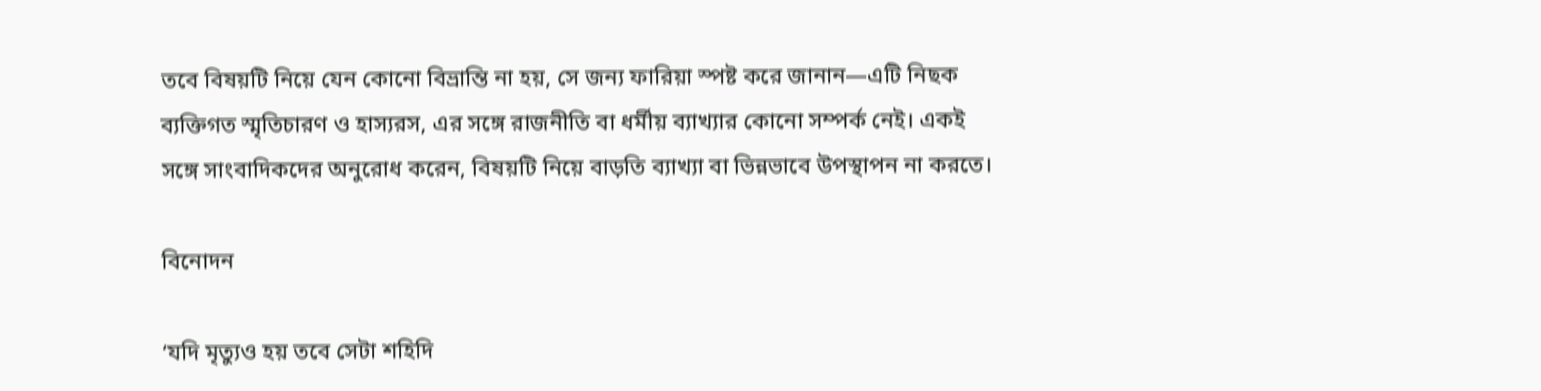তবে বিষয়টি নিয়ে যেন কোনো বিভ্রান্তি না হয়, সে জন্য ফারিয়া স্পষ্ট করে জানান—এটি নিছক ব্যক্তিগত স্মৃতিচারণ ও হাস্যরস, এর সঙ্গে রাজনীতি বা ধর্মীয় ব্যাখ্যার কোনো সম্পর্ক নেই। একই সঙ্গে সাংবাদিকদের অনুরোধ করেন, বিষয়টি নিয়ে বাড়তি ব্যাখ্যা বা ভিন্নভাবে উপস্থাপন না করতে।

বিনোদন

‘যদি মৃত্যুও হয় তবে সেটা শহিদি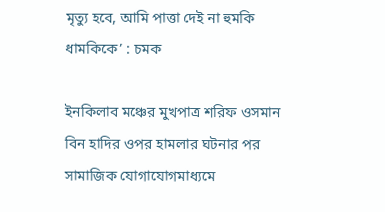মৃত্যু হবে, আমি পাত্তা দেই না হুমকি ধামকিকে’ : চমক

ইনকিলাব মঞ্চের মুখপাত্র শরিফ ওসমান বিন হাদির ওপর হামলার ঘটনার পর সামাজিক যোগাযোগমাধ্যমে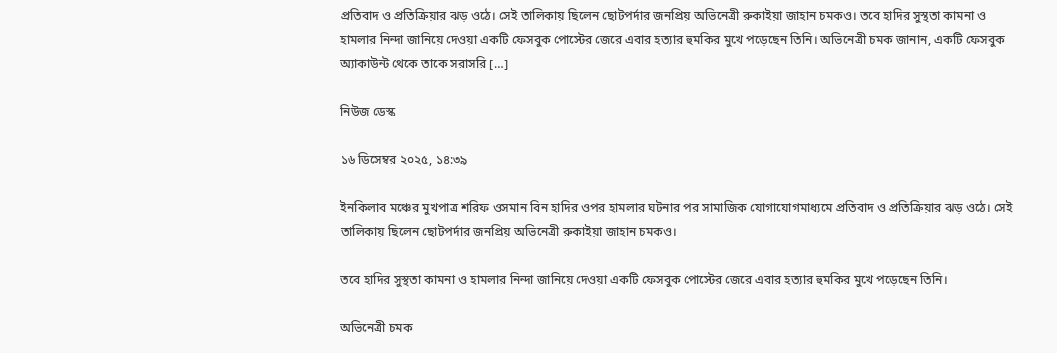প্রতিবাদ ও প্রতিক্রিয়ার ঝড় ওঠে। সেই তালিকায় ছিলেন ছোটপর্দার জনপ্রিয় অভিনেত্রী রুকাইয়া জাহান চমকও। তবে হাদির সুস্থতা কামনা ও হামলার নিন্দা জানিয়ে দেওয়া একটি ফেসবুক পোস্টের জেরে এবার হত্যার হুমকির মুখে পড়েছেন তিনি। অভিনেত্রী চমক জানান, একটি ফেসবুক অ্যাকাউন্ট থেকে তাকে সরাসরি […]

নিউজ ডেস্ক

১৬ ডিসেম্বর ২০২৫, ১৪:৩৯

ইনকিলাব মঞ্চের মুখপাত্র শরিফ ওসমান বিন হাদির ওপর হামলার ঘটনার পর সামাজিক যোগাযোগমাধ্যমে প্রতিবাদ ও প্রতিক্রিয়ার ঝড় ওঠে। সেই তালিকায় ছিলেন ছোটপর্দার জনপ্রিয় অভিনেত্রী রুকাইয়া জাহান চমকও।

তবে হাদির সুস্থতা কামনা ও হামলার নিন্দা জানিয়ে দেওয়া একটি ফেসবুক পোস্টের জেরে এবার হত্যার হুমকির মুখে পড়েছেন তিনি।

অভিনেত্রী চমক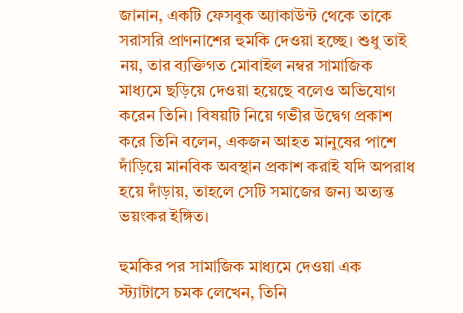জানান, একটি ফেসবুক অ্যাকাউন্ট থেকে তাকে সরাসরি প্রাণনাশের হুমকি দেওয়া হচ্ছে। শুধু তাই নয়, তার ব্যক্তিগত মোবাইল নম্বর সামাজিক মাধ্যমে ছড়িয়ে দেওয়া হয়েছে বলেও অভিযোগ করেন তিনি। বিষয়টি নিয়ে গভীর উদ্বেগ প্রকাশ করে তিনি বলেন, একজন আহত মানুষের পাশে দাঁড়িয়ে মানবিক অবস্থান প্রকাশ করাই যদি অপরাধ হয়ে দাঁড়ায়, তাহলে সেটি সমাজের জন্য অত্যন্ত ভয়ংকর ইঙ্গিত।

হুমকির পর সামাজিক মাধ্যমে দেওয়া এক স্ট্যাটাসে চমক লেখেন, তিনি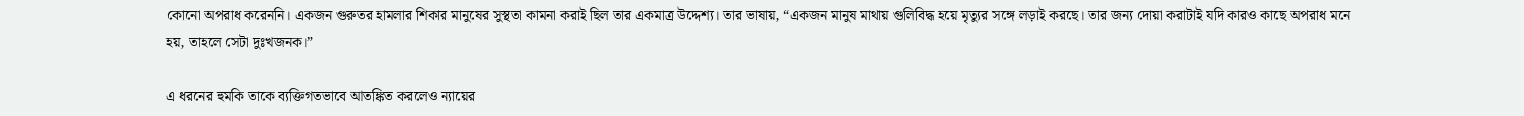কোনো অপরাধ করেননি। একজন গুরুতর হামলার শিকার মানুষের সুস্থতা কামনা করাই ছিল তার একমাত্র উদ্দেশ্য। তার ভাষায়, “একজন মানুষ মাথায় গুলিবিদ্ধ হয়ে মৃত্যুর সঙ্গে লড়াই করছে। তার জন্য দোয়া করাটাই যদি কারও কাছে অপরাধ মনে হয়, তাহলে সেটা দুঃখজনক।”

এ ধরনের হুমকি তাকে ব্যক্তিগতভাবে আতঙ্কিত করলেও ন্যায়ের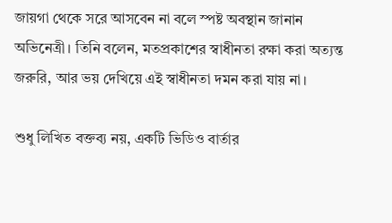জায়গা থেকে সরে আসবেন না বলে স্পষ্ট অবস্থান জানান অভিনেত্রী। তিনি বলেন, মতপ্রকাশের স্বাধীনতা রক্ষা করা অত্যন্ত জরুরি, আর ভয় দেখিয়ে এই স্বাধীনতা দমন করা যায় না।

শুধু লিখিত বক্তব্য নয়, একটি ভিডিও বার্তার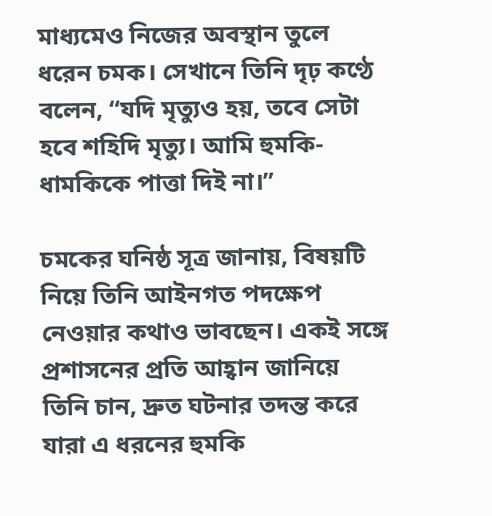মাধ্যমেও নিজের অবস্থান তুলে ধরেন চমক। সেখানে তিনি দৃঢ় কণ্ঠে বলেন, “যদি মৃত্যুও হয়, তবে সেটা হবে শহিদি মৃত্যু। আমি হুমকি-ধামকিকে পাত্তা দিই না।”

চমকের ঘনিষ্ঠ সূত্র জানায়, বিষয়টি নিয়ে তিনি আইনগত পদক্ষেপ নেওয়ার কথাও ভাবছেন। একই সঙ্গে প্রশাসনের প্রতি আহ্বান জানিয়ে তিনি চান, দ্রুত ঘটনার তদন্ত করে যারা এ ধরনের হুমকি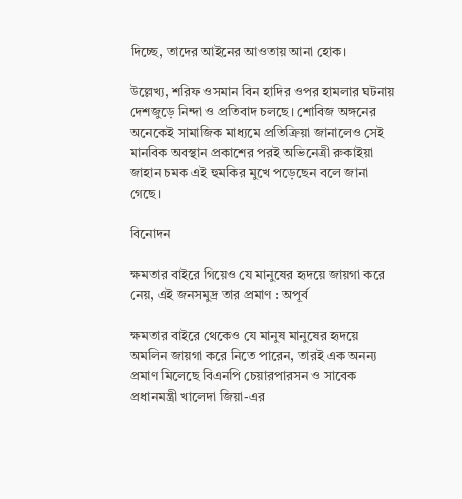দিচ্ছে, তাদের আইনের আওতায় আনা হোক।

উল্লেখ্য, শরিফ ওসমান বিন হাদির ওপর হামলার ঘটনায় দেশজুড়ে নিন্দা ও প্রতিবাদ চলছে। শোবিজ অঙ্গনের অনেকেই সামাজিক মাধ্যমে প্রতিক্রিয়া জানালেও সেই মানবিক অবস্থান প্রকাশের পরই অভিনেত্রী রুকাইয়া জাহান চমক এই হুমকির মুখে পড়েছেন বলে জানা গেছে।

বিনোদন

ক্ষমতার বাইরে গিয়েও যে মানুষের হৃদয়ে জায়গা করে নেয়, এই জনসমুদ্র তার প্রমাণ : অপূর্ব

ক্ষমতার বাইরে থেকেও যে মানুষ মানুষের হৃদয়ে অমলিন জায়গা করে নিতে পারেন, তারই এক অনন্য প্রমাণ মিলেছে বিএনপি চেয়ারপারসন ও সাবেক প্রধানমন্ত্রী খালেদা জিয়া-এর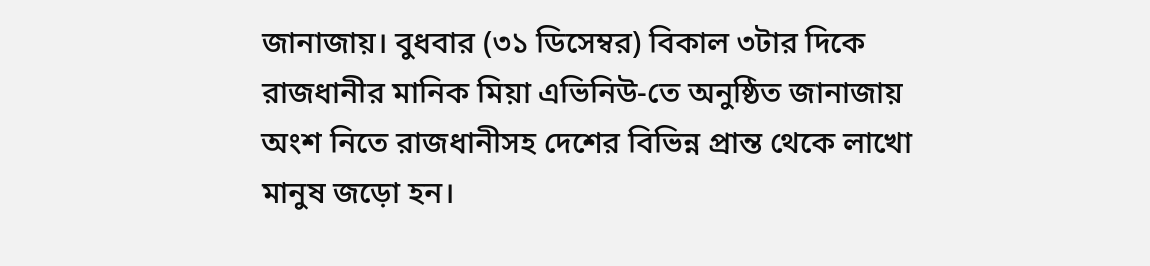জানাজায়। বুধবার (৩১ ডিসেম্বর) বিকাল ৩টার দিকে রাজধানীর মানিক মিয়া এভিনিউ-তে অনুষ্ঠিত জানাজায় অংশ নিতে রাজধানীসহ দেশের বিভিন্ন প্রান্ত থেকে লাখো মানুষ জড়ো হন।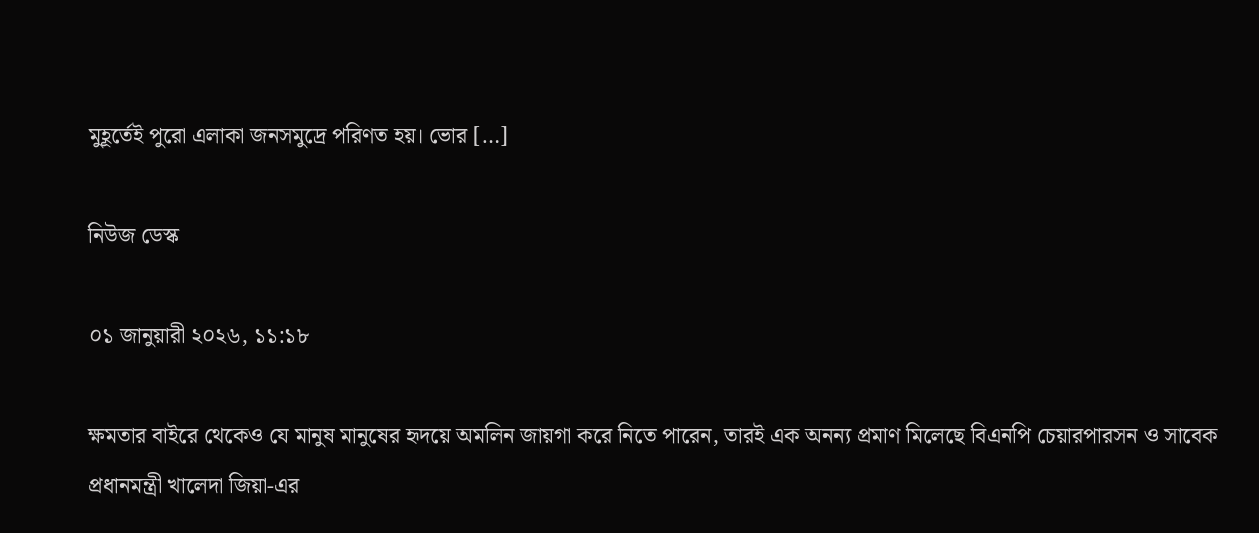মুহূর্তেই পুরো এলাকা জনসমুদ্রে পরিণত হয়। ভোর […]

নিউজ ডেস্ক

০১ জানুয়ারী ২০২৬, ১১:১৮

ক্ষমতার বাইরে থেকেও যে মানুষ মানুষের হৃদয়ে অমলিন জায়গা করে নিতে পারেন, তারই এক অনন্য প্রমাণ মিলেছে বিএনপি চেয়ারপারসন ও সাবেক প্রধানমন্ত্রী খালেদা জিয়া-এর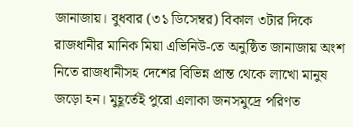জানাজায়। বুধবার (৩১ ডিসেম্বর) বিকাল ৩টার দিকে রাজধানীর মানিক মিয়া এভিনিউ-তে অনুষ্ঠিত জানাজায় অংশ নিতে রাজধানীসহ দেশের বিভিন্ন প্রান্ত থেকে লাখো মানুষ জড়ো হন। মুহূর্তেই পুরো এলাকা জনসমুদ্রে পরিণত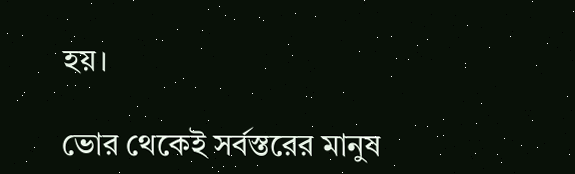হয়।

ভোর থেকেই সর্বস্তরের মানুষ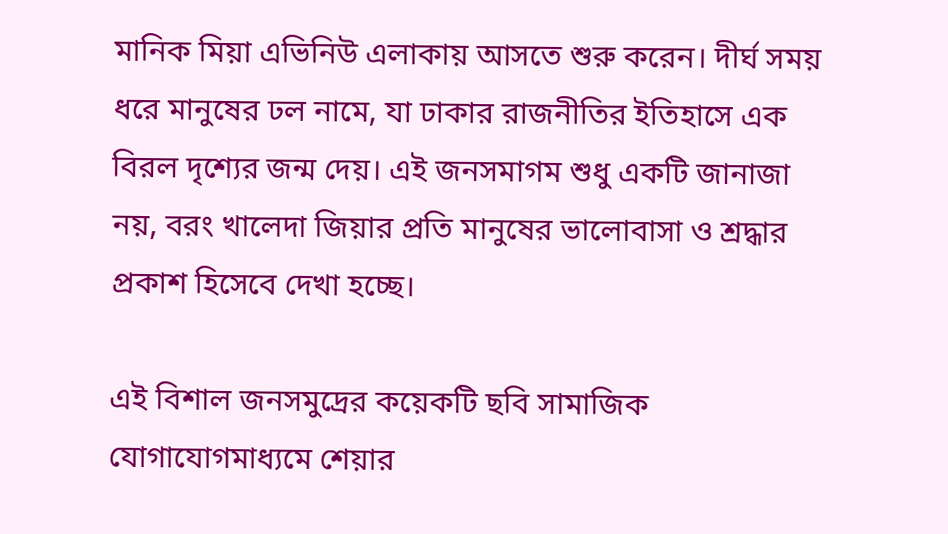মানিক মিয়া এভিনিউ এলাকায় আসতে শুরু করেন। দীর্ঘ সময় ধরে মানুষের ঢল নামে, যা ঢাকার রাজনীতির ইতিহাসে এক বিরল দৃশ্যের জন্ম দেয়। এই জনসমাগম শুধু একটি জানাজা নয়, বরং খালেদা জিয়ার প্রতি মানুষের ভালোবাসা ও শ্রদ্ধার প্রকাশ হিসেবে দেখা হচ্ছে।

এই বিশাল জনসমুদ্রের কয়েকটি ছবি সামাজিক যোগাযোগমাধ্যমে শেয়ার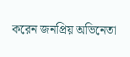করেন জনপ্রিয় অভিনেতা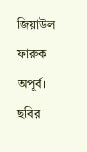জিয়াউল ফারুক অপূর্ব। ছবির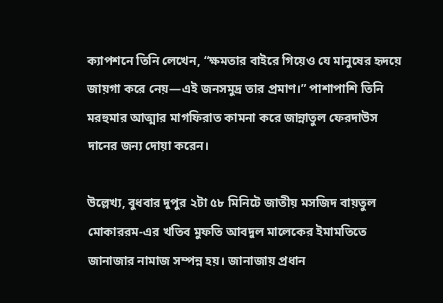ক্যাপশনে তিনি লেখেন, “ক্ষমতার বাইরে গিয়েও যে মানুষের হৃদয়ে জায়গা করে নেয়—এই জনসমুদ্র তার প্রমাণ।” পাশাপাশি তিনি মরহুমার আত্মার মাগফিরাত কামনা করে জান্নাতুল ফেরদাউস দানের জন্য দোয়া করেন।

উল্লেখ্য, বুধবার দুপুর ২টা ৫৮ মিনিটে জাতীয় মসজিদ বায়তুল মোকাররম-এর খতিব মুফতি আবদুল মালেকের ইমামতিতে জানাজার নামাজ সম্পন্ন হয়। জানাজায় প্রধান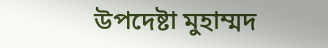উপদেষ্টা মুহাম্মদ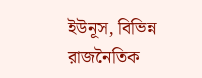ইউনূস, বিভিন্ন রাজনৈতিক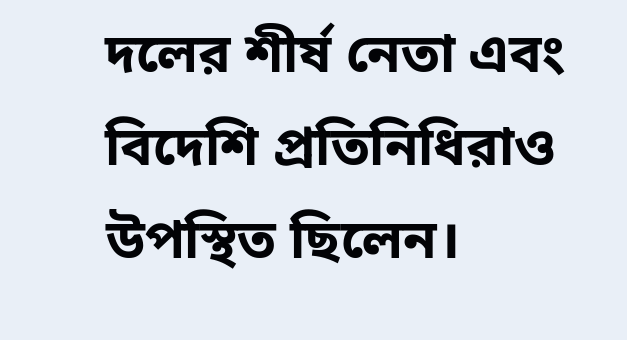দলের শীর্ষ নেতা এবং বিদেশি প্রতিনিধিরাও উপস্থিত ছিলেন।